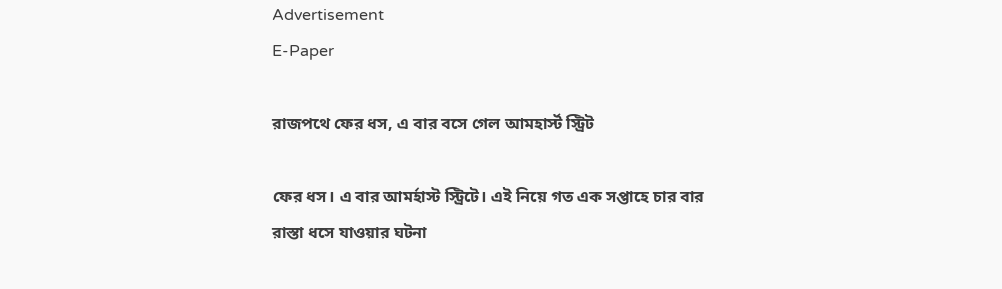Advertisement
E-Paper

রাজপথে ফের ধস, এ বার বসে গেল আমহার্স্ট স্ট্রিট

ফের ধস। এ বার আমর্হাস্ট স্ট্রিটে। এই নিয়ে গত এক সপ্তাহে চার বার রাস্তা ধসে যাওয়ার ঘটনা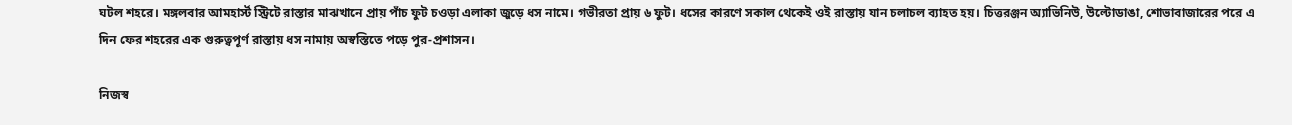ঘটল শহরে। মঙ্গলবার আমহার্স্ট স্ট্রিটে রাস্তার মাঝখানে প্রায় পাঁচ ফুট চওড়া এলাকা জুড়ে ধস নামে। গভীরতা প্রায় ৬ ফুট। ধসের কারণে সকাল থেকেই ওই রাস্তায় যান চলাচল ব্যাহত হয়। চিত্তরঞ্জন অ্যাভিনিউ, উল্টোডাঙা, শোভাবাজারের পরে এ দিন ফের শহরের এক গুরুত্বপূর্ণ রাস্তায় ধস নামায় অস্বস্তিতে পড়ে পুর-প্রশাসন।

নিজস্ব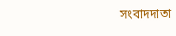সংবাদদাতা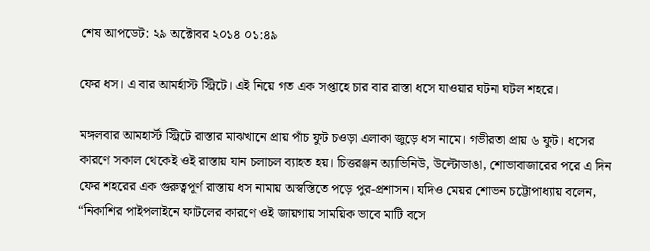শেষ আপডেট: ২৯ অক্টোবর ২০১৪ ০১:৪৯

ফের ধস। এ বার আমর্হাস্ট স্ট্রিটে। এই নিয়ে গত এক সপ্তাহে চার বার রাস্তা ধসে যাওয়ার ঘটনা ঘটল শহরে।

মঙ্গলবার আমহার্স্ট স্ট্রিটে রাস্তার মাঝখানে প্রায় পাঁচ ফুট চওড়া এলাকা জুড়ে ধস নামে। গভীরতা প্রায় ৬ ফুট। ধসের কারণে সকাল থেকেই ওই রাস্তায় যান চলাচল ব্যাহত হয়। চিত্তরঞ্জন অ্যাভিনিউ, উল্টোডাঙা, শোভাবাজারের পরে এ দিন ফের শহরের এক গুরুত্বপূর্ণ রাস্তায় ধস নামায় অস্বস্তিতে পড়ে পুর-প্রশাসন। যদিও মেয়র শোভন চট্টোপাধ্যায় বলেন, “নিকাশির পাইপলাইনে ফাটলের কারণে ওই জায়গায় সাময়িক ভাবে মাটি বসে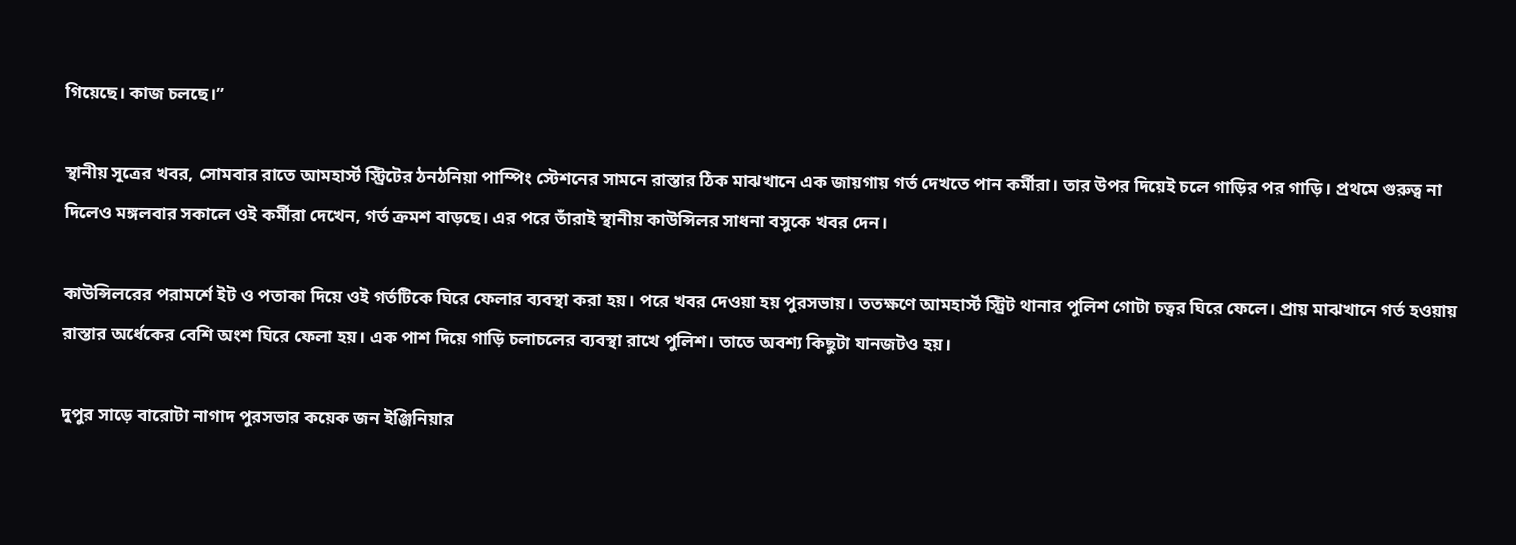গিয়েছে। কাজ চলছে।”

স্থানীয় সূত্রের খবর, সোমবার রাতে আমহার্স্ট স্ট্রিটের ঠনঠনিয়া পাম্পিং স্টেশনের সামনে রাস্তার ঠিক মাঝখানে এক জায়গায় গর্ত দেখতে পান কর্মীরা। তার উপর দিয়েই চলে গাড়ির পর গাড়ি। প্রথমে গুরুত্ব না দিলেও মঙ্গলবার সকালে ওই কর্মীরা দেখেন, গর্ত ক্রমশ বাড়ছে। এর পরে তাঁরাই স্থানীয় কাউন্সিলর সাধনা বসুকে খবর দেন।

কাউন্সিলরের পরামর্শে ইট ও পতাকা দিয়ে ওই গর্তটিকে ঘিরে ফেলার ব্যবস্থা করা হয়। পরে খবর দেওয়া হয় পুরসভায়। ততক্ষণে আমহার্স্ট স্ট্রিট থানার পুলিশ গোটা চত্বর ঘিরে ফেলে। প্রায় মাঝখানে গর্ত হওয়ায় রাস্তার অর্ধেকের বেশি অংশ ঘিরে ফেলা হয়। এক পাশ দিয়ে গাড়ি চলাচলের ব্যবস্থা রাখে পুলিশ। তাতে অবশ্য কিছুটা যানজটও হয়।

দুপুর সাড়ে বারোটা নাগাদ পুরসভার কয়েক জন ইঞ্জিনিয়ার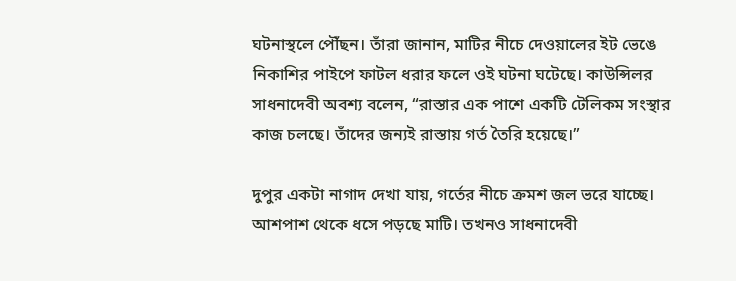ঘটনাস্থলে পৌঁছন। তাঁরা জানান, মাটির নীচে দেওয়ালের ইট ভেঙে নিকাশির পাইপে ফাটল ধরার ফলে ওই ঘটনা ঘটেছে। কাউন্সিলর সাধনাদেবী অবশ্য বলেন, “রাস্তার এক পাশে একটি টেলিকম সংস্থার কাজ চলছে। তাঁদের জন্যই রাস্তায় গর্ত তৈরি হয়েছে।”

দুপুর একটা নাগাদ দেখা যায়, গর্তের নীচে ক্রমশ জল ভরে যাচ্ছে। আশপাশ থেকে ধসে পড়ছে মাটি। তখনও সাধনাদেবী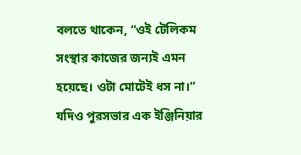বলতে থাকেন, “ওই টেলিকম সংস্থার কাজের জন্যই এমন হয়েছে। ওটা মোটেই ধস না।” যদিও পুরসভার এক ইঞ্জিনিয়ার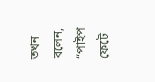তখন বলেন, “পাইপ ফেটে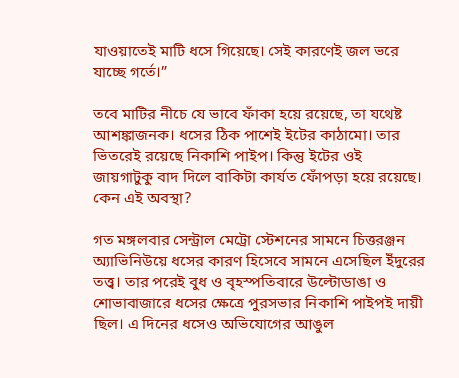যাওয়াতেই মাটি ধসে গিয়েছে। সেই কারণেই জল ভরে যাচ্ছে গর্তে।”

তবে মাটির নীচে যে ভাবে ফাঁকা হয়ে রয়েছে, তা যথেষ্ট আশঙ্কাজনক। ধসের ঠিক পাশেই ইটের কাঠামো। তার ভিতরেই রয়েছে নিকাশি পাইপ। কিন্তু ইটের ওই জায়গাটুকু বাদ দিলে বাকিটা কার্যত ফোঁপড়া হয়ে রয়েছে। কেন এই অবস্থা?

গত মঙ্গলবার সেন্ট্রাল মেট্রো স্টেশনের সামনে চিত্তরঞ্জন অ্যাভিনিউয়ে ধসের কারণ হিসেবে সামনে এসেছিল ইঁদুরের তত্ত্ব। তার পরেই বুধ ও বৃহস্পতিবারে উল্টোডাঙা ও শোভাবাজারে ধসের ক্ষেত্রে পুরসভার নিকাশি পাইপই দায়ী ছিল। এ দিনের ধসেও অভিযোগের আঙুল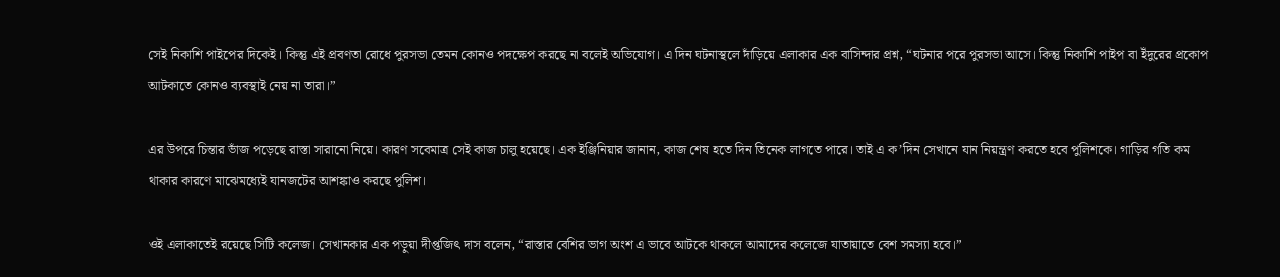সেই নিকাশি পাইপের দিকেই। কিন্তু এই প্রবণতা রোধে পুরসভা তেমন কোনও পদক্ষেপ করছে না বলেই অভিযোগ। এ দিন ঘটনাস্থলে দাঁড়িয়ে এলাকার এক বাসিন্দার প্রশ্ন, “ঘটনার পরে পুরসভা আসে। কিন্তু নিকাশি পাইপ বা ইঁদুরের প্রকোপ আটকাতে কোনও ব্যবস্থাই নেয় না তারা।”

এর উপরে চিন্তার ভাঁজ পড়েছে রাস্তা সারানো নিয়ে। কারণ সবেমাত্র সেই কাজ চালু হয়েছে। এক ইঞ্জিনিয়ার জানান, কাজ শেষ হতে দিন তিনেক লাগতে পারে। তাই এ ক’দিন সেখানে যান নিয়ন্ত্রণ করতে হবে পুলিশকে। গাড়ির গতি কম থাকার কারণে মাঝেমধ্যেই যানজটের আশঙ্কাও করছে পুলিশ।

ওই এলাকাতেই রয়েছে সিটি কলেজ। সেখানকার এক পড়ুয়া দীপ্তজিৎ দাস বলেন, “রাস্তার বেশির ভাগ অংশ এ ভাবে আটকে থাকলে আমাদের কলেজে যাতায়াতে বেশ সমস্যা হবে।”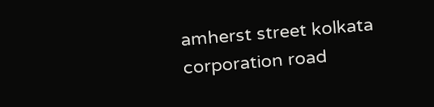amherst street kolkata corporation road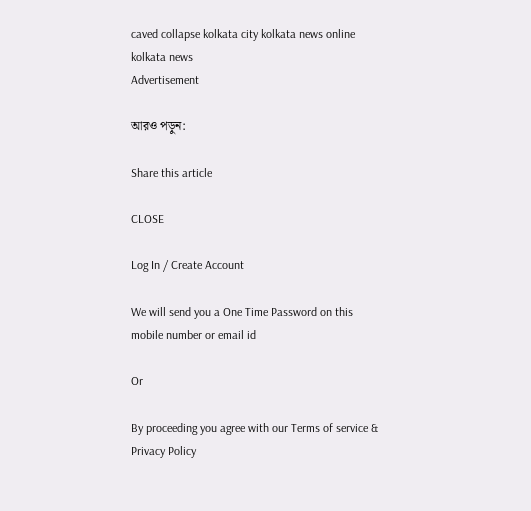caved collapse kolkata city kolkata news online kolkata news
Advertisement

আরও পড়ুন:

Share this article

CLOSE

Log In / Create Account

We will send you a One Time Password on this mobile number or email id

Or

By proceeding you agree with our Terms of service & Privacy Policy